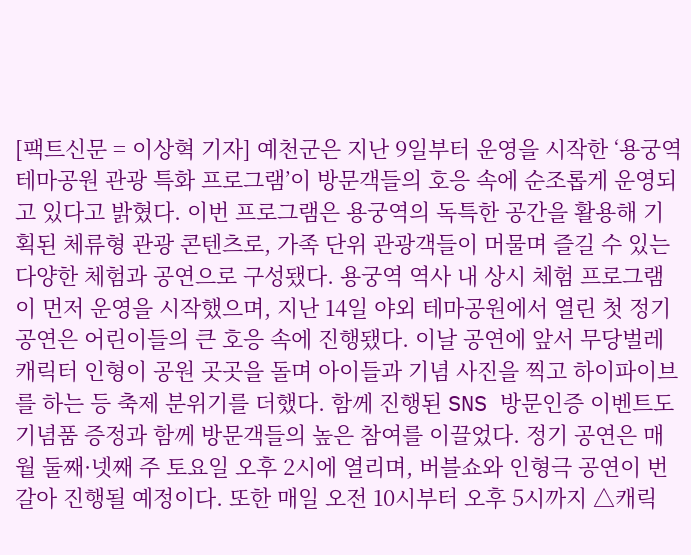[팩트신문 = 이상혁 기자] 예천군은 지난 9일부터 운영을 시작한 ‘용궁역 테마공원 관광 특화 프로그램’이 방문객들의 호응 속에 순조롭게 운영되고 있다고 밝혔다. 이번 프로그램은 용궁역의 독특한 공간을 활용해 기획된 체류형 관광 콘텐츠로, 가족 단위 관광객들이 머물며 즐길 수 있는 다양한 체험과 공연으로 구성됐다. 용궁역 역사 내 상시 체험 프로그램이 먼저 운영을 시작했으며, 지난 14일 야외 테마공원에서 열린 첫 정기 공연은 어린이들의 큰 호응 속에 진행됐다. 이날 공연에 앞서 무당벌레 캐릭터 인형이 공원 곳곳을 돌며 아이들과 기념 사진을 찍고 하이파이브를 하는 등 축제 분위기를 더했다. 함께 진행된 SNS 방문인증 이벤트도 기념품 증정과 함께 방문객들의 높은 참여를 이끌었다. 정기 공연은 매월 둘째·넷째 주 토요일 오후 2시에 열리며, 버블쇼와 인형극 공연이 번갈아 진행될 예정이다. 또한 매일 오전 10시부터 오후 5시까지 △캐릭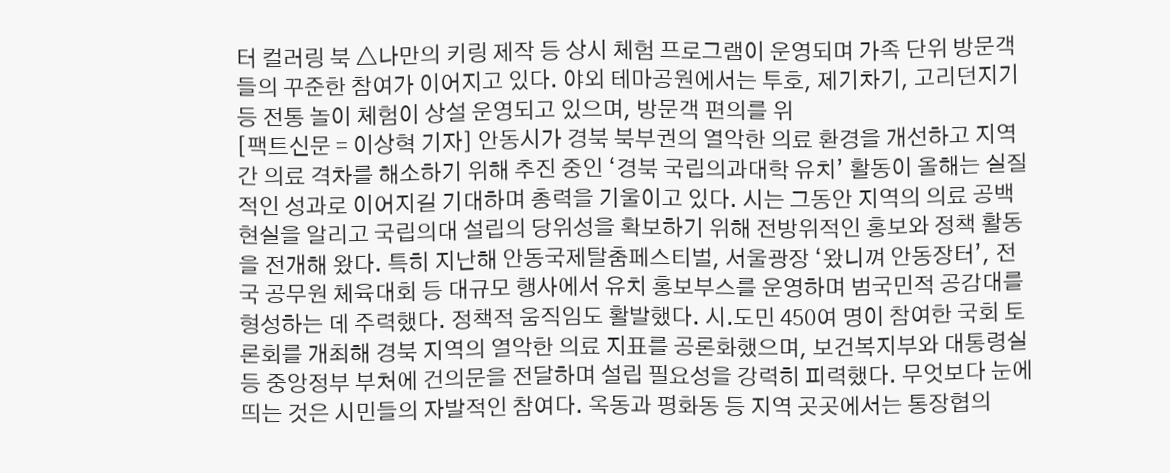터 컬러링 북 △나만의 키링 제작 등 상시 체험 프로그램이 운영되며 가족 단위 방문객들의 꾸준한 참여가 이어지고 있다. 야외 테마공원에서는 투호, 제기차기, 고리던지기 등 전통 놀이 체험이 상설 운영되고 있으며, 방문객 편의를 위
[팩트신문 = 이상혁 기자] 안동시가 경북 북부권의 열악한 의료 환경을 개선하고 지역 간 의료 격차를 해소하기 위해 추진 중인 ‘경북 국립의과대학 유치’ 활동이 올해는 실질적인 성과로 이어지길 기대하며 총력을 기울이고 있다. 시는 그동안 지역의 의료 공백 현실을 알리고 국립의대 설립의 당위성을 확보하기 위해 전방위적인 홍보와 정책 활동을 전개해 왔다. 특히 지난해 안동국제탈춤페스티벌, 서울광장 ‘왔니껴 안동장터’, 전국 공무원 체육대회 등 대규모 행사에서 유치 홍보부스를 운영하며 범국민적 공감대를 형성하는 데 주력했다. 정책적 움직임도 활발했다. 시․도민 450여 명이 참여한 국회 토론회를 개최해 경북 지역의 열악한 의료 지표를 공론화했으며, 보건복지부와 대통령실 등 중앙정부 부처에 건의문을 전달하며 설립 필요성을 강력히 피력했다. 무엇보다 눈에 띄는 것은 시민들의 자발적인 참여다. 옥동과 평화동 등 지역 곳곳에서는 통장협의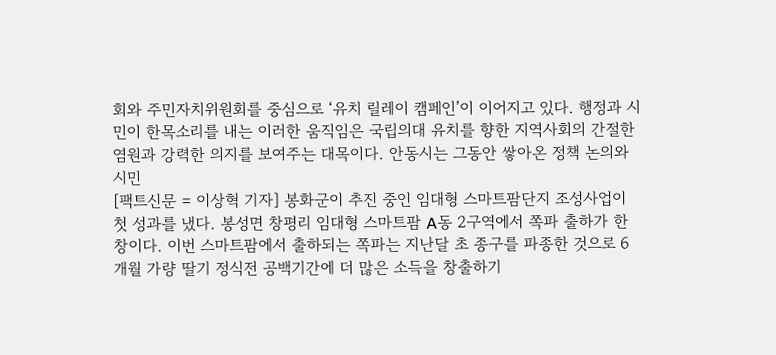회와 주민자치위원회를 중심으로 ‘유치 릴레이 캠페인’이 이어지고 있다. 행정과 시민이 한목소리를 내는 이러한 움직임은 국립의대 유치를 향한 지역사회의 간절한 염원과 강력한 의지를 보여주는 대목이다. 안동시는 그동안 쌓아온 정책 논의와 시민
[팩트신문 = 이상혁 기자] 봉화군이 추진 중인 임대형 스마트팜단지 조성사업이 첫 성과를 냈다. 봉성면 창평리 임대형 스마트팜 A동 2구역에서 쪽파 출하가 한창이다. 이번 스마트팜에서 출하되는 쪽파는 지난달 초 종구를 파종한 것으로 6개월 가량 딸기 정식전 공백기간에 더 많은 소득을 창출하기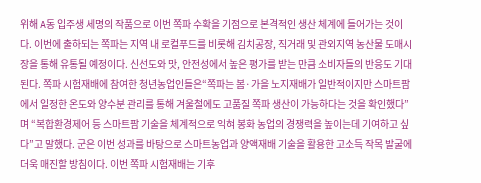위해 A동 입주생 세명의 작품으로 이번 쪽파 수확을 기점으로 본격적인 생산 체계에 들어가는 것이다. 이번에 출하되는 쪽파는 지역 내 로컬푸드를 비롯해 김치공장, 직거래 및 관외지역 농산물 도매시장을 통해 유통될 예정이다. 신선도와 맛, 안전성에서 높은 평가를 받는 만큼 소비자들의 반응도 기대된다. 쪽파 시험재배에 참여한 청년농업인들은“쪽파는 봄·가을 노지재배가 일반적이지만 스마트팜에서 일정한 온도와 양수분 관리를 통해 겨울철에도 고품질 쪽파 생산이 가능하다는 것을 확인했다”며 “복합환경제어 등 스마트팜 기술을 체계적으로 익혀 봉화 농업의 경쟁력을 높이는데 기여하고 싶다”고 말했다. 군은 이번 성과를 바탕으로 스마트농업과 양액재배 기술을 활용한 고소득 작목 발굴에 더욱 매진할 방침이다. 이번 쪽파 시험재배는 기후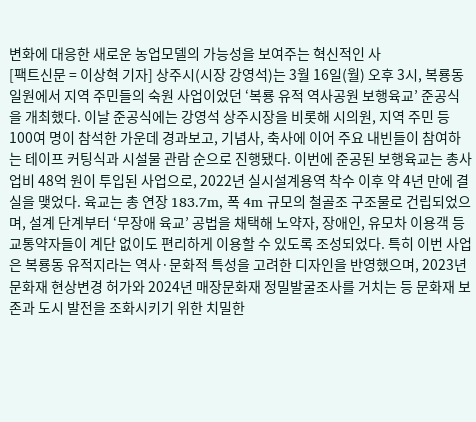변화에 대응한 새로운 농업모델의 가능성을 보여주는 혁신적인 사
[팩트신문 = 이상혁 기자] 상주시(시장 강영석)는 3월 16일(월) 오후 3시, 복룡동 일원에서 지역 주민들의 숙원 사업이었던 ‘복룡 유적 역사공원 보행육교’ 준공식을 개최했다. 이날 준공식에는 강영석 상주시장을 비롯해 시의원, 지역 주민 등 100여 명이 참석한 가운데 경과보고, 기념사, 축사에 이어 주요 내빈들이 참여하는 테이프 커팅식과 시설물 관람 순으로 진행됐다. 이번에 준공된 보행육교는 총사업비 48억 원이 투입된 사업으로, 2022년 실시설계용역 착수 이후 약 4년 만에 결실을 맺었다. 육교는 총 연장 183.7m, 폭 4m 규모의 철골조 구조물로 건립되었으며, 설계 단계부터 ‘무장애 육교’ 공법을 채택해 노약자, 장애인, 유모차 이용객 등 교통약자들이 계단 없이도 편리하게 이용할 수 있도록 조성되었다. 특히 이번 사업은 복룡동 유적지라는 역사·문화적 특성을 고려한 디자인을 반영했으며, 2023년 문화재 현상변경 허가와 2024년 매장문화재 정밀발굴조사를 거치는 등 문화재 보존과 도시 발전을 조화시키기 위한 치밀한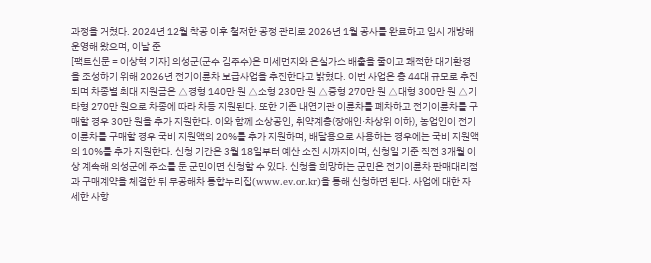과정을 거쳤다. 2024년 12월 착공 이후 철저한 공정 관리로 2026년 1월 공사를 완료하고 임시 개방해 운영해 왔으며, 이날 준
[팩트신문 = 이상혁 기자] 의성군(군수 김주수)은 미세먼지와 온실가스 배출을 줄이고 쾌적한 대기환경을 조성하기 위해 2026년 전기이륜차 보급사업을 추진한다고 밝혔다. 이번 사업은 총 44대 규모로 추진되며 차종별 최대 지원금은 △경형 140만 원 △소형 230만 원 △중형 270만 원 △대형 300만 원 △기타형 270만 원으로 차종에 따라 차등 지원된다. 또한 기존 내연기관 이륜차를 폐차하고 전기이륜차를 구매할 경우 30만 원을 추가 지원한다. 이와 함께 소상공인, 취약계층(장애인·차상위 이하), 농업인이 전기이륜차를 구매할 경우 국비 지원액의 20%를 추가 지원하며, 배달용으로 사용하는 경우에는 국비 지원액의 10%를 추가 지원한다. 신청 기간은 3월 18일부터 예산 소진 시까지이며, 신청일 기준 직전 3개월 이상 계속해 의성군에 주소를 둔 군민이면 신청할 수 있다. 신청을 희망하는 군민은 전기이륜차 판매대리점과 구매계약을 체결한 뒤 무공해차 통합누리집(www.ev.or.kr)을 통해 신청하면 된다. 사업에 대한 자세한 사항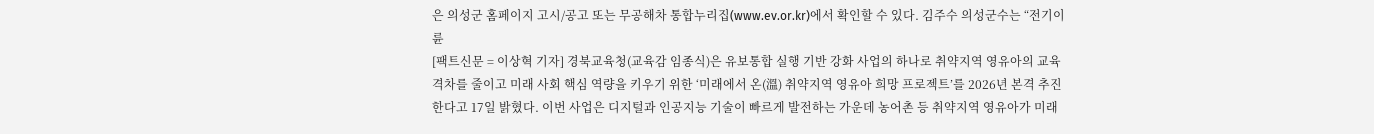은 의성군 홈페이지 고시/공고 또는 무공해차 통합누리집(www.ev.or.kr)에서 확인할 수 있다. 김주수 의성군수는 “전기이륜
[팩트신문 = 이상혁 기자] 경북교육청(교육감 임종식)은 유보통합 실행 기반 강화 사업의 하나로 취약지역 영유아의 교육 격차를 줄이고 미래 사회 핵심 역량을 키우기 위한 ‘미래에서 온(溫) 취약지역 영유아 희망 프로젝트’를 2026년 본격 추진한다고 17일 밝혔다. 이번 사업은 디지털과 인공지능 기술이 빠르게 발전하는 가운데 농어촌 등 취약지역 영유아가 미래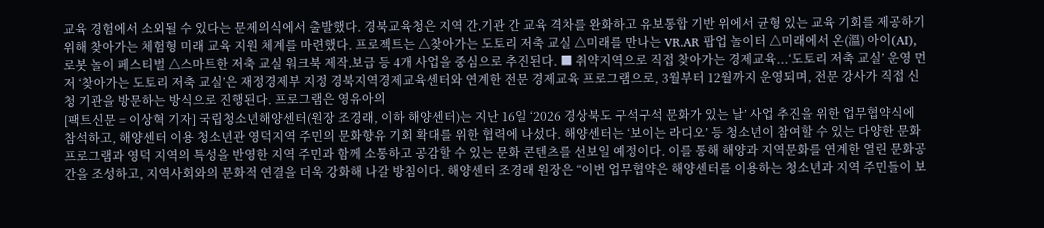교육 경험에서 소외될 수 있다는 문제의식에서 출발했다. 경북교육청은 지역 간․기관 간 교육 격차를 완화하고 유보통합 기반 위에서 균형 있는 교육 기회를 제공하기 위해 찾아가는 체험형 미래 교육 지원 체계를 마련했다. 프로젝트는 △찾아가는 도토리 저축 교실 △미래를 만나는 VR․AR 팝업 놀이터 △미래에서 온(溫) 아이(AI), 로봇 놀이 페스티벌 △스마트한 저축 교실 워크북 제작․보급 등 4개 사업을 중심으로 추진된다. ■ 취약지역으로 직접 찾아가는 경제교육...‘도토리 저축 교실’ 운영 먼저 ‘찾아가는 도토리 저축 교실’은 재정경제부 지정 경북지역경제교육센터와 연계한 전문 경제교육 프로그램으로, 3월부터 12월까지 운영되며, 전문 강사가 직접 신청 기관을 방문하는 방식으로 진행된다. 프로그램은 영유아의
[팩트신문 = 이상혁 기자] 국립청소년해양센터(원장 조경래, 이하 해양센터)는 지난 16일 ‘2026 경상북도 구석구석 문화가 있는 날’ 사업 추진을 위한 업무협약식에 참석하고, 해양센터 이용 청소년관 영덕지역 주민의 문화향유 기회 확대를 위한 협력에 나섰다. 해양센터는 ‘보이는 라디오’ 등 청소년이 참여할 수 있는 다양한 문화프로그램과 영덕 지역의 특성을 반영한 지역 주민과 함께 소통하고 공감할 수 있는 문화 콘텐츠를 선보일 예정이다. 이를 통해 해양과 지역문화를 연계한 열린 문화공간을 조성하고, 지역사회와의 문화적 연결을 더욱 강화해 나갈 방침이다. 해양센터 조경래 원장은 “이번 업무협약은 해양센터를 이용하는 청소년과 지역 주민들이 보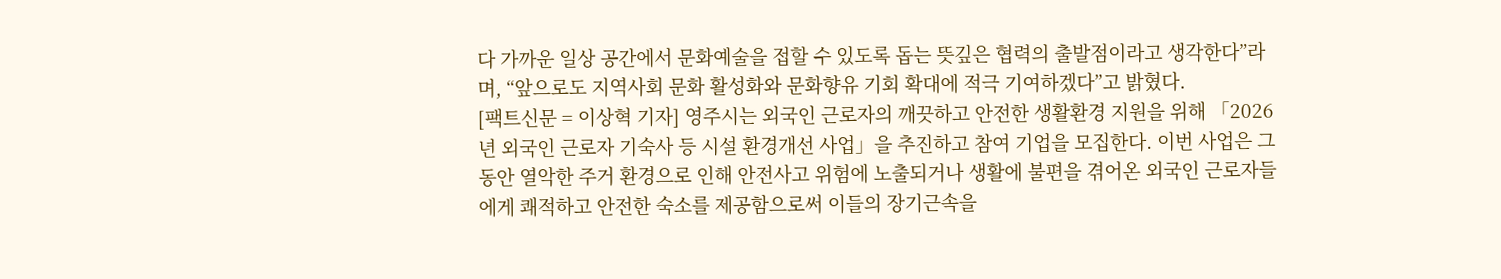다 가까운 일상 공간에서 문화예술을 접할 수 있도록 돕는 뜻깊은 협력의 출발점이라고 생각한다”라며, “앞으로도 지역사회 문화 활성화와 문화향유 기회 확대에 적극 기여하겠다”고 밝혔다.
[팩트신문 = 이상혁 기자] 영주시는 외국인 근로자의 깨끗하고 안전한 생활환경 지원을 위해 「2026년 외국인 근로자 기숙사 등 시설 환경개선 사업」을 추진하고 참여 기업을 모집한다. 이번 사업은 그동안 열악한 주거 환경으로 인해 안전사고 위험에 노출되거나 생활에 불편을 겪어온 외국인 근로자들에게 쾌적하고 안전한 숙소를 제공함으로써 이들의 장기근속을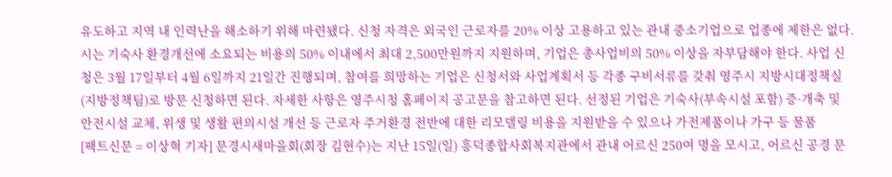유도하고 지역 내 인력난을 해소하기 위해 마련됐다. 신청 자격은 외국인 근로자를 20% 이상 고용하고 있는 관내 중소기업으로 업종에 제한은 없다. 시는 기숙사 환경개선에 소요되는 비용의 50% 이내에서 최대 2,500만원까지 지원하며, 기업은 총사업비의 50% 이상을 자부담해야 한다. 사업 신청은 3월 17일부터 4월 6일까지 21일간 진행되며, 참여를 희망하는 기업은 신청서와 사업계획서 등 각종 구비서류를 갖춰 영주시 지방시대정책실(지방정책팀)로 방문 신청하면 된다. 자세한 사항은 영주시청 홈페이지 공고문을 참고하면 된다. 선정된 기업은 기숙사(부속시설 포함) 증·개축 및 안전시설 교체, 위생 및 생활 편의시설 개선 등 근로자 주거환경 전반에 대한 리모델링 비용을 지원받을 수 있으나 가전제품이나 가구 등 물품
[팩트신문 = 이상혁 기자] 문경시새마을회(회장 김현수)는 지난 15일(일) 흥덕종합사회복지관에서 관내 어르신 250여 명을 모시고, 어르신 공경 문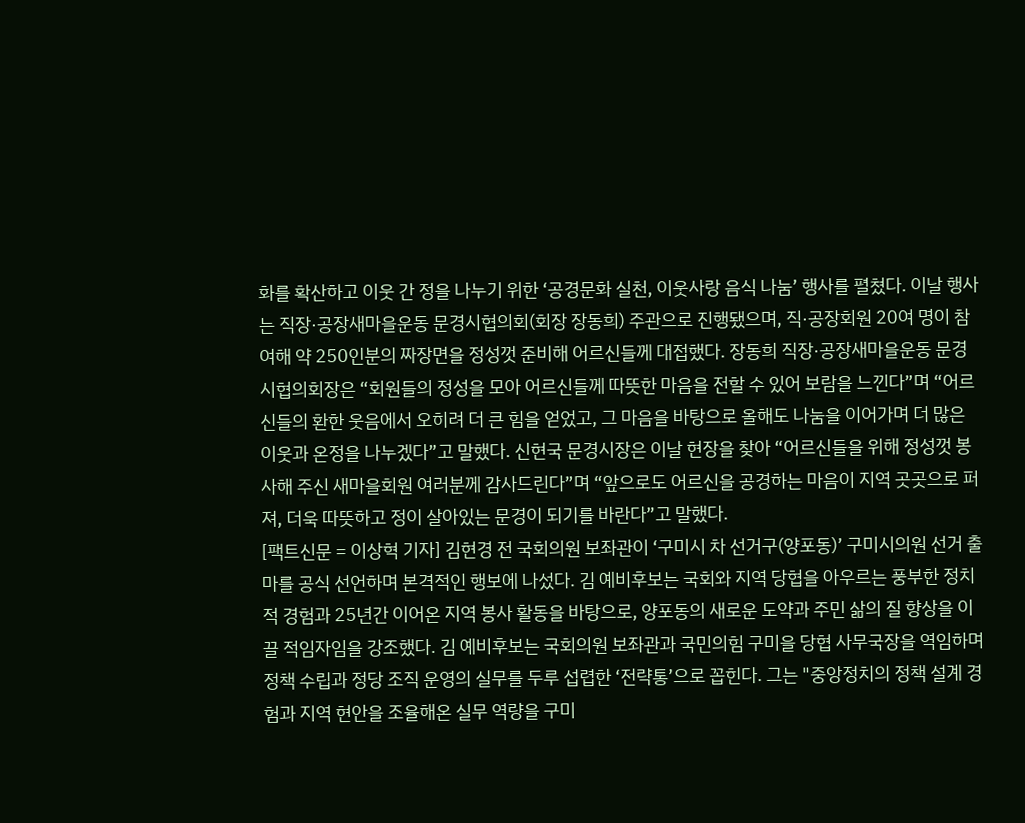화를 확산하고 이웃 간 정을 나누기 위한 ‘공경문화 실천, 이웃사랑 음식 나눔’ 행사를 펼쳤다. 이날 행사는 직장·공장새마을운동 문경시협의회(회장 장동희) 주관으로 진행됐으며, 직·공장회원 20여 명이 참여해 약 250인분의 짜장면을 정성껏 준비해 어르신들께 대접했다. 장동희 직장·공장새마을운동 문경시협의회장은 “회원들의 정성을 모아 어르신들께 따뜻한 마음을 전할 수 있어 보람을 느낀다”며 “어르신들의 환한 웃음에서 오히려 더 큰 힘을 얻었고, 그 마음을 바탕으로 올해도 나눔을 이어가며 더 많은 이웃과 온정을 나누겠다”고 말했다. 신현국 문경시장은 이날 현장을 찾아 “어르신들을 위해 정성껏 봉사해 주신 새마을회원 여러분께 감사드린다”며 “앞으로도 어르신을 공경하는 마음이 지역 곳곳으로 퍼져, 더욱 따뜻하고 정이 살아있는 문경이 되기를 바란다”고 말했다.
[팩트신문 = 이상혁 기자] 김현경 전 국회의원 보좌관이 ‘구미시 차 선거구(양포동)’ 구미시의원 선거 출마를 공식 선언하며 본격적인 행보에 나섰다. 김 예비후보는 국회와 지역 당협을 아우르는 풍부한 정치적 경험과 25년간 이어온 지역 봉사 활동을 바탕으로, 양포동의 새로운 도약과 주민 삶의 질 향상을 이끌 적임자임을 강조했다. 김 예비후보는 국회의원 보좌관과 국민의힘 구미을 당협 사무국장을 역임하며 정책 수립과 정당 조직 운영의 실무를 두루 섭렵한 ‘전략통’으로 꼽힌다. 그는 "중앙정치의 정책 설계 경험과 지역 현안을 조율해온 실무 역량을 구미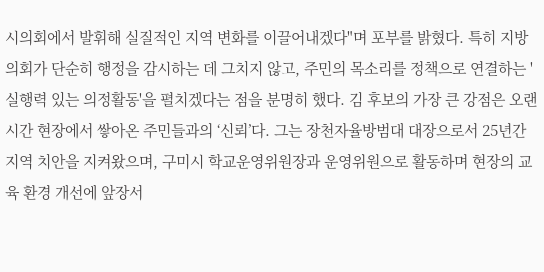시의회에서 발휘해 실질적인 지역 변화를 이끌어내겠다"며 포부를 밝혔다. 특히 지방의회가 단순히 행정을 감시하는 데 그치지 않고, 주민의 목소리를 정책으로 연결하는 '실행력 있는 의정활동'을 펼치겠다는 점을 분명히 했다. 김 후보의 가장 큰 강점은 오랜 시간 현장에서 쌓아온 주민들과의 ‘신뢰’다. 그는 장천자율방범대 대장으로서 25년간 지역 치안을 지켜왔으며, 구미시 학교운영위원장과 운영위원으로 활동하며 현장의 교육 환경 개선에 앞장서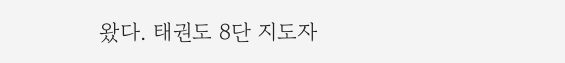왔다. 태권도 8단 지도자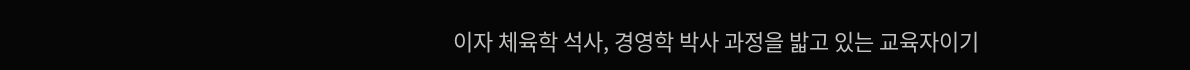이자 체육학 석사, 경영학 박사 과정을 밟고 있는 교육자이기